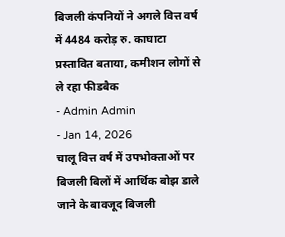बिजली कंपनियों ने अगले वित्त वर्ष में 4484 करोड़ रु. काघाटा प्रस्तावित बताया, कमीशन लोगों से ले रहा फीडबैक
- Admin Admin
- Jan 14, 2026
चालू वित्त वर्ष में उपभोक्ताओं पर बिजली बिलों में आर्थिक बोझ डाले जाने के बावजूद बिजली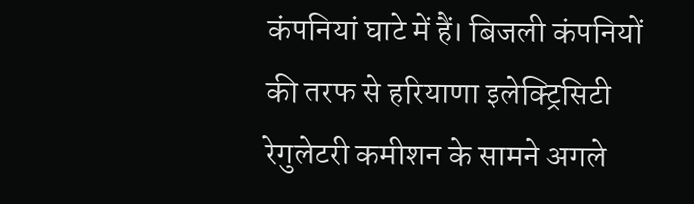कंपनियां घाटे में हैं। बिजली कंपनियों की तरफ से हरियाणा इलेक्ट्रिसिटी रेगुलेटरी कमीशन के सामने अगले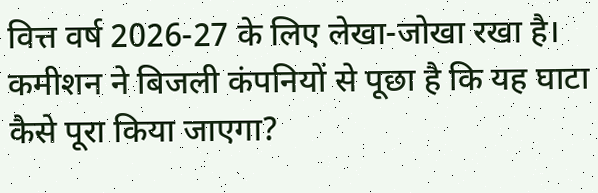वित्त वर्ष 2026-27 के लिए लेखा-जोखा रखा है। कमीशन ने बिजली कंपनियों से पूछा है कि यह घाटा कैसे पूरा किया जाएगा?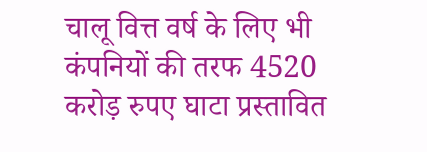चालू वित्त वर्ष के लिए भी कंपनियों की तरफ 4520 करोड़ रुपए घाटा प्रस्तावित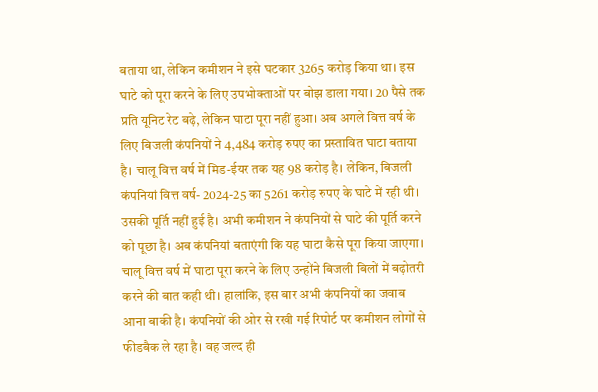बताया था, लेकिन कमीशन ने इसे घटकार 3265 करोड़ किया था। इस घाटे को पूरा करने के लिए उपभोक्ताओं पर बोझ डाला गया। 20 पैसे तक प्रति यूनिट रेट बढ़े, लेकिन घाटा पूरा नहीं हुआ। अब अगले वित्त वर्ष के लिए बिजली कंपनियों ने 4,484 करोड़ रुपए का प्रस्तावित घाटा बताया है। चालू वित्त वर्ष में मिड-ईयर तक यह 98 करोड़ है। लेकिन, बिजली कंपनियां वित्त वर्ष- 2024-25 का 5261 करोड़ रुपए के घाटे में रही थी। उसकी पूर्ति नहीं हुई है। अभी कमीशन ने कंपनियों से घाटे की पूर्ति करने को पूछा है। अब कंपनियां बताएंगी कि यह घाटा कैसे पूरा किया जाएगा। चालू वित्त वर्ष में घाटा पूरा करने के लिए उन्होंने बिजली बिलों में बढ़ोतरी करने की बात कही थी। हालांकि, इस बार अभी कंपनियों का जवाब आना बाकी है। कंपनियों की ओर से रखी गई रिपोर्ट पर कमीशन लोगों से फीडबैक ले रहा है। वह जल्द ही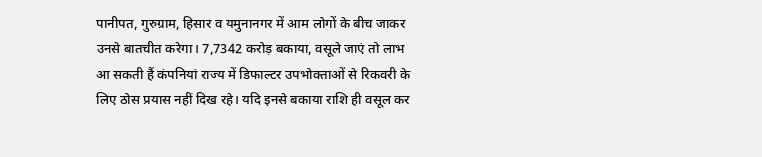पानीपत, गुरुग्राम, हिसार व यमुनानगर में आम लोगों के बीच जाकर उनसे बातचीत करेगा। 7,7342 करोड़ बकाया, वसूले जाएं तो लाभ आ सकती हैं कंपनियां राज्य में डिफाल्टर उपभोक्ताओं से रिकवरी के लिए ठोस प्रयास नहीं दिख रहे। यदि इनसे बकाया राशि ही वसूल कर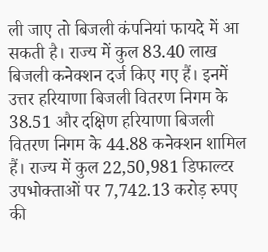ली जाए तो बिजली कंपनियां फायदे में आ सकती है। राज्य में कुल 83.40 लाख बिजली कनेक्शन दर्ज किए गए हैं। इनमें उत्तर हरियाणा बिजली वितरण निगम के 38.51 और दक्षिण हरियाणा बिजली वितरण निगम के 44.88 कनेक्शन शामिल हैं। राज्य में कुल 22,50,981 डिफाल्टर उपभोक्ताओं पर 7,742.13 करोड़ रुपए की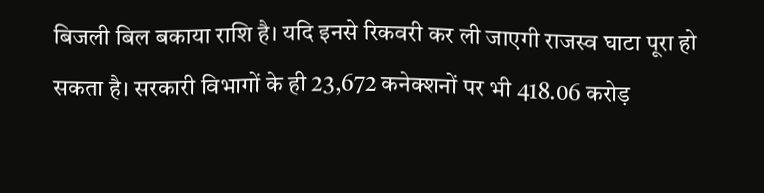बिजली बिल बकाया राशि है। यदि इनसे रिकवरी कर ली जाएगी राजस्व घाटा पूरा हो सकता है। सरकारी विभागों के ही 23,672 कनेक्शनों पर भी 418.06 करोड़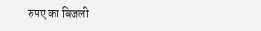रुपए का बिजली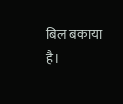बिल बकाया है।